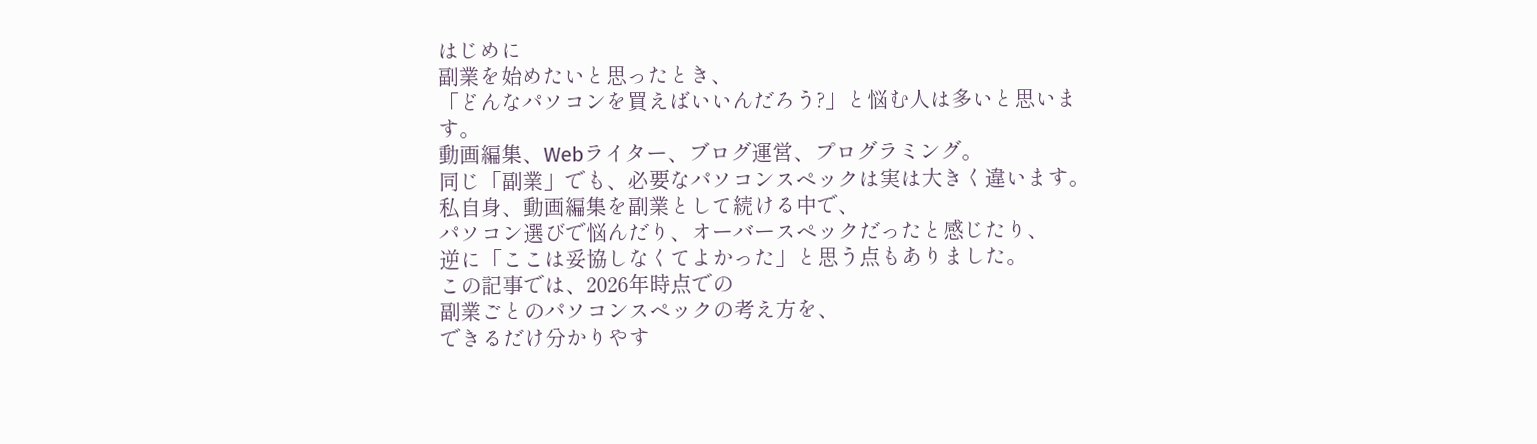はじめに
副業を始めたいと思ったとき、
「どんなパソコンを買えばいいんだろう?」と悩む人は多いと思います。
動画編集、Webライター、ブログ運営、プログラミング。
同じ「副業」でも、必要なパソコンスペックは実は大きく違います。
私自身、動画編集を副業として続ける中で、
パソコン選びで悩んだり、オーバースペックだったと感じたり、
逆に「ここは妥協しなくてよかった」と思う点もありました。
この記事では、2026年時点での
副業ごとのパソコンスペックの考え方を、
できるだけ分かりやす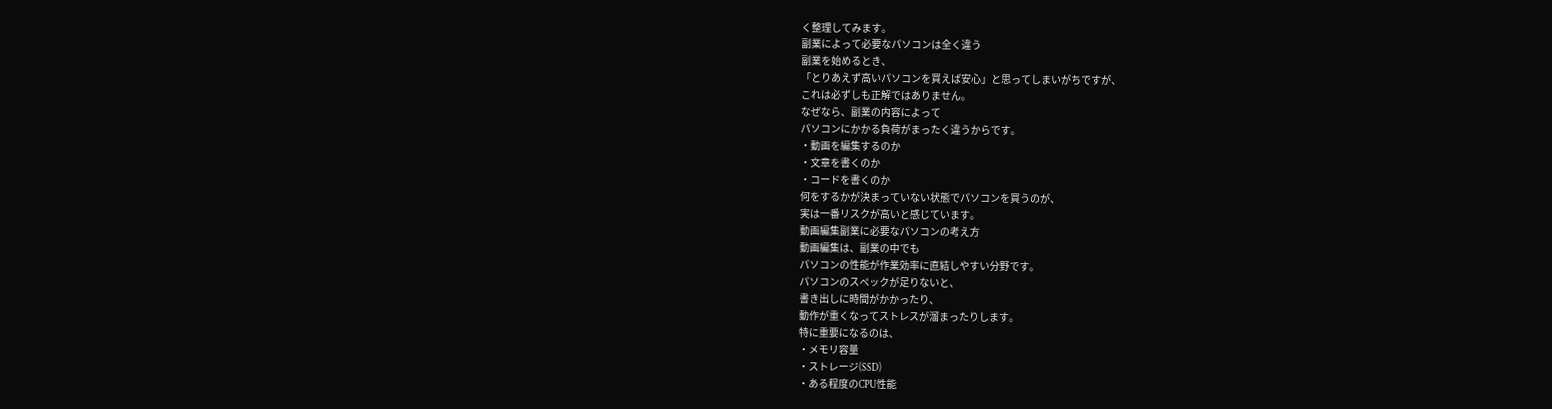く整理してみます。
副業によって必要なパソコンは全く違う
副業を始めるとき、
「とりあえず高いパソコンを買えば安心」と思ってしまいがちですが、
これは必ずしも正解ではありません。
なぜなら、副業の内容によって
パソコンにかかる負荷がまったく違うからです。
・動画を編集するのか
・文章を書くのか
・コードを書くのか
何をするかが決まっていない状態でパソコンを買うのが、
実は一番リスクが高いと感じています。
動画編集副業に必要なパソコンの考え方
動画編集は、副業の中でも
パソコンの性能が作業効率に直結しやすい分野です。
パソコンのスペックが足りないと、
書き出しに時間がかかったり、
動作が重くなってストレスが溜まったりします。
特に重要になるのは、
・メモリ容量
・ストレージ(SSD)
・ある程度のCPU性能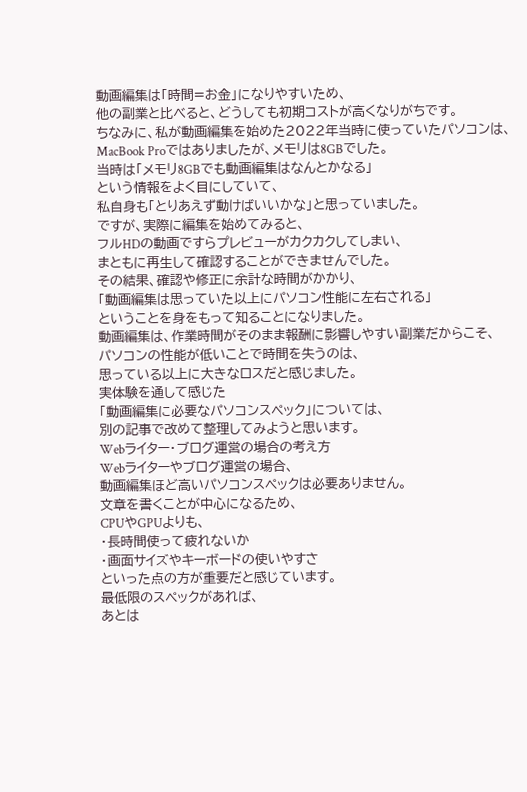動画編集は「時間=お金」になりやすいため、
他の副業と比べると、どうしても初期コストが高くなりがちです。
ちなみに、私が動画編集を始めた2022年当時に使っていたパソコンは、
MacBook Proではありましたが、メモリは8GBでした。
当時は「メモリ8GBでも動画編集はなんとかなる」
という情報をよく目にしていて、
私自身も「とりあえず動けばいいかな」と思っていました。
ですが、実際に編集を始めてみると、
フルHDの動画ですらプレビューがカクカクしてしまい、
まともに再生して確認することができませんでした。
その結果、確認や修正に余計な時間がかかり、
「動画編集は思っていた以上にパソコン性能に左右される」
ということを身をもって知ることになりました。
動画編集は、作業時間がそのまま報酬に影響しやすい副業だからこそ、
パソコンの性能が低いことで時間を失うのは、
思っている以上に大きなロスだと感じました。
実体験を通して感じた
「動画編集に必要なパソコンスペック」については、
別の記事で改めて整理してみようと思います。
Webライター・ブログ運営の場合の考え方
Webライターやブログ運営の場合、
動画編集ほど高いパソコンスペックは必要ありません。
文章を書くことが中心になるため、
CPUやGPUよりも、
・長時間使って疲れないか
・画面サイズやキーボードの使いやすさ
といった点の方が重要だと感じています。
最低限のスペックがあれば、
あとは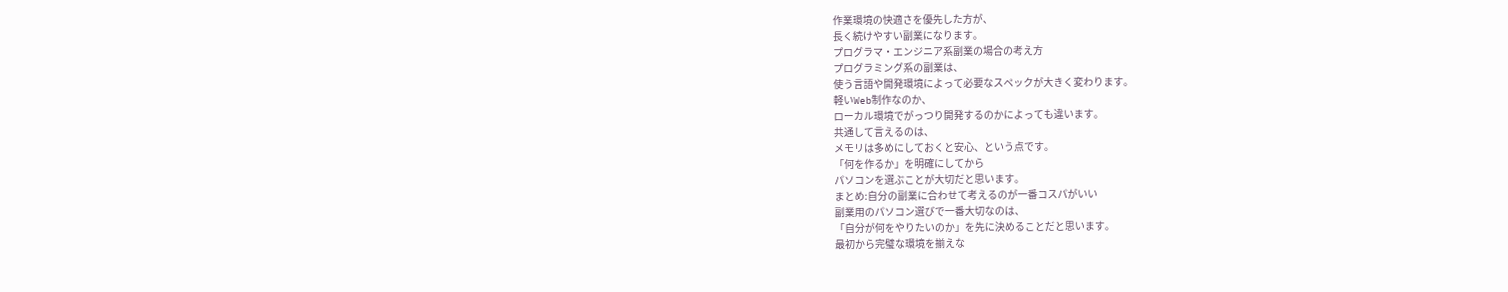作業環境の快適さを優先した方が、
長く続けやすい副業になります。
プログラマ・エンジニア系副業の場合の考え方
プログラミング系の副業は、
使う言語や開発環境によって必要なスペックが大きく変わります。
軽いWeb制作なのか、
ローカル環境でがっつり開発するのかによっても違います。
共通して言えるのは、
メモリは多めにしておくと安心、という点です。
「何を作るか」を明確にしてから
パソコンを選ぶことが大切だと思います。
まとめ:自分の副業に合わせて考えるのが一番コスパがいい
副業用のパソコン選びで一番大切なのは、
「自分が何をやりたいのか」を先に決めることだと思います。
最初から完璧な環境を揃えな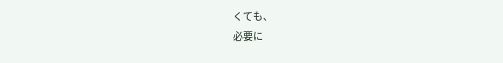くても、
必要に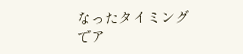なったタイミングでア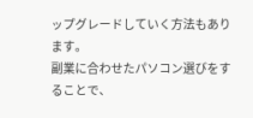ップグレードしていく方法もあります。
副業に合わせたパソコン選びをすることで、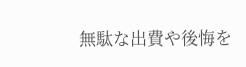無駄な出費や後悔を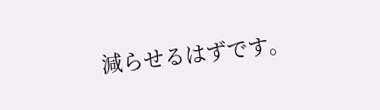減らせるはずです。